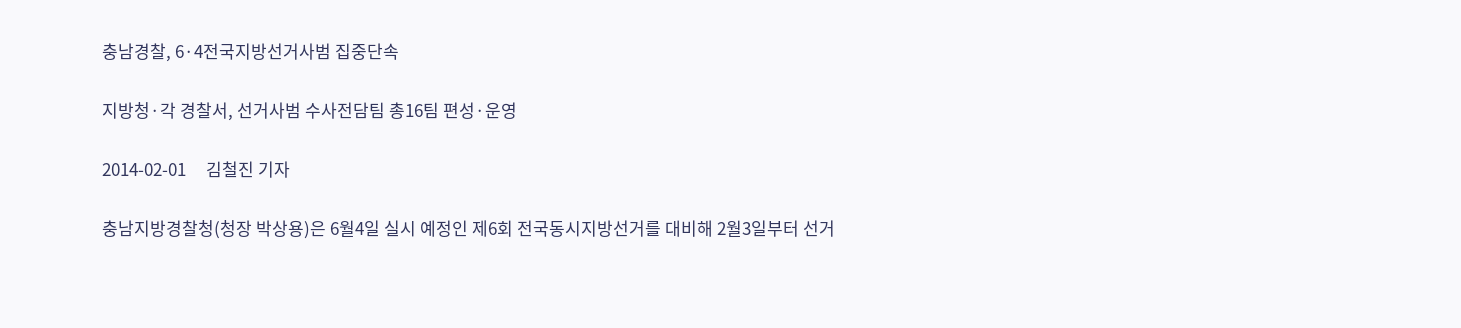충남경찰, 6·4전국지방선거사범 집중단속

지방청·각 경찰서, 선거사범 수사전담팀 총16팀 편성·운영

2014-02-01     김철진 기자

충남지방경찰청(청장 박상용)은 6월4일 실시 예정인 제6회 전국동시지방선거를 대비해 2월3일부터 선거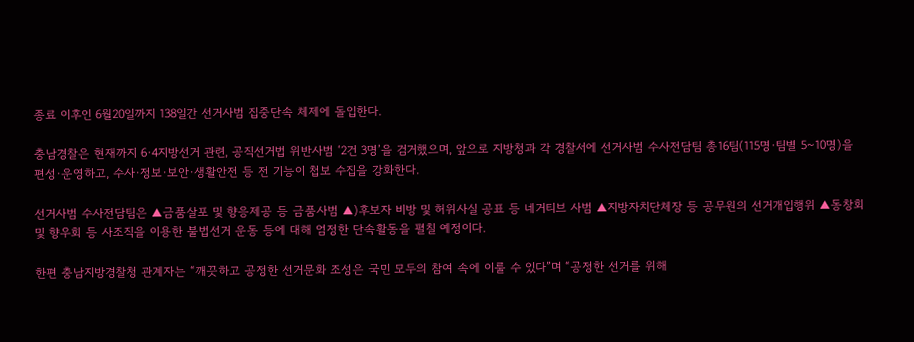종료 이후인 6월20일까지 138일간 선거사범 집중단속 체제에 돌입한다.

충남경찰은 현재까지 6·4지방선거 관련, 공직선거법 위반사범 ‘2건 3명’을 검거했으며, 앞으로 지방청과 각 경찰서에 선거사범 수사전담팀 총16팀(115명·팀별 5~10명)을 편성·운영하고, 수사·정보·보안·생활안전 등 전 기능이 첩보 수집을 강화한다.

선거사범 수사전담팀은 ▲금품살포 및 향응제공 등 금품사범 ▲)후보자 비방 및 허위사실 공표 등 네거티브 사범 ▲지방자치단체장 등 공무원의 선거개입행위 ▲동창회 및 향우회 등 사조직을 이용한 불법선거 운동 등에 대해 엄정한 단속활동을 펼칠 예정이다.

한편 충남지방경찰청 관계자는 “깨끗하고 공정한 선거문화 조성은 국민 모두의 참여 속에 이룰 수 있다”며 “공정한 선거를 위해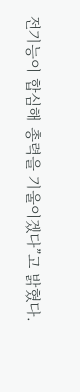전기능이 합심해 총력을 기울이겠다”고 밝혔다.